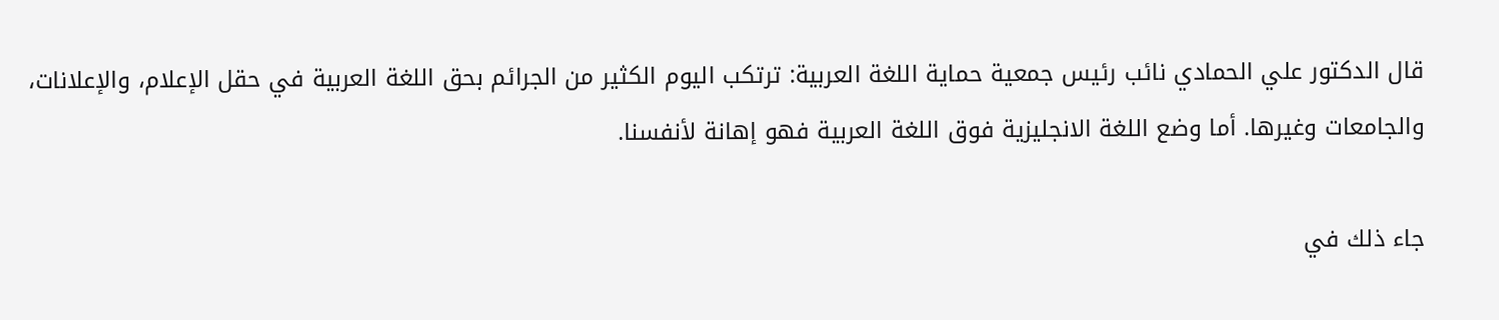قال الدكتور علي الحمادي نائب رئيس جمعية حماية اللغة العربية: ترتكب اليوم الكثير من الجرائم بحق اللغة العربية في حقل الإعلام، والإعلانات، والجامعات وغيرها. أما وضع اللغة الانجليزية فوق اللغة العربية فهو إهانة لأنفسنا.

جاء ذلك في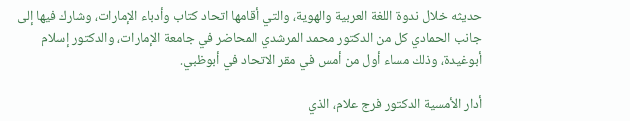حديثه خلال ندوة اللغة العربية والهوية، والتي أقامها اتحاد كتاب وأدباء الإمارات، وشارك فيها إلى جانب الحمادي كل من الدكتور محمد المرشدي المحاضر في جامعة الإمارات، والدكتور إسلام أبوغيدة، وذلك مساء أول من أمس في مقر الاتحاد في أبوظبي.

أدار الأمسية الدكتور فرج علام، الذي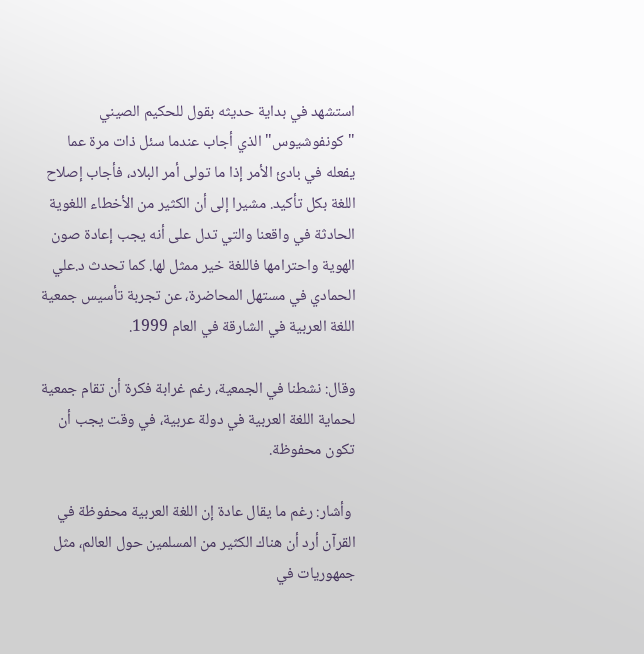استشهد في بداية حديثه بقول للحكيم الصيني "كونفوشيوس" الذي أجاب عندما سئل ذات مرة عما يفعله في بادئ الأمر إذا ما تولى أمر البلاد، فأجاب إصلاح اللغة بكل تأكيد. مشيرا إلى أن الكثير من الأخطاء اللغوية الحادثة في واقعنا والتي تدل على أنه يجب إعادة صون الهوية واحترامها فاللغة خير ممثل لها. كما تحدث د.علي الحمادي في مستهل المحاضرة، عن تجربة تأسيس جمعية اللغة العربية في الشارقة في العام 1999.

وقال: نشطنا في الجمعية، رغم غرابة فكرة أن تقام جمعية لحماية اللغة العربية في دولة عربية، في وقت يجب أن تكون محفوظة.

 وأشار: رغم ما يقال عادة إن اللغة العربية محفوظة في القرآن أرد أن هناك الكثير من المسلمين حول العالم، مثل جمهوريات في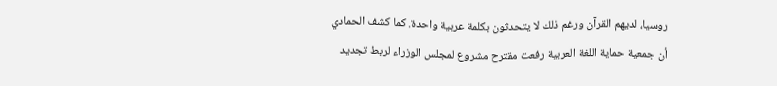روسيا، لديهم القرآن ورغم ذلك لا يتحدثون بكلمة عربية واحدة. كما كشف الحمادي أن جمعية حماية اللغة العربية رفعت مقترح مشروع لمجلس الوزراء لربط تجديد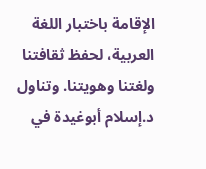الإقامة باختبار اللغة العربية، لحفظ ثقافتنا ولغتنا وهويتنا. وتناول د.إسلام أبوغيدة في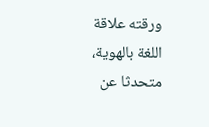ورقته علاقة اللغة بالهوية، متحدثا عن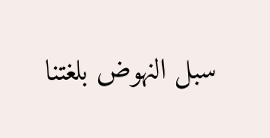سبل النهوض بلغتنا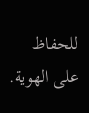للحفاظ على الهوية.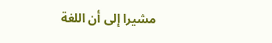مشيرا إلى أن اللغة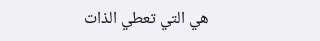هي التي تعطي الذات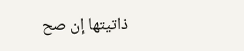ذاتيتها إن صح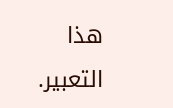هذا التعبير.